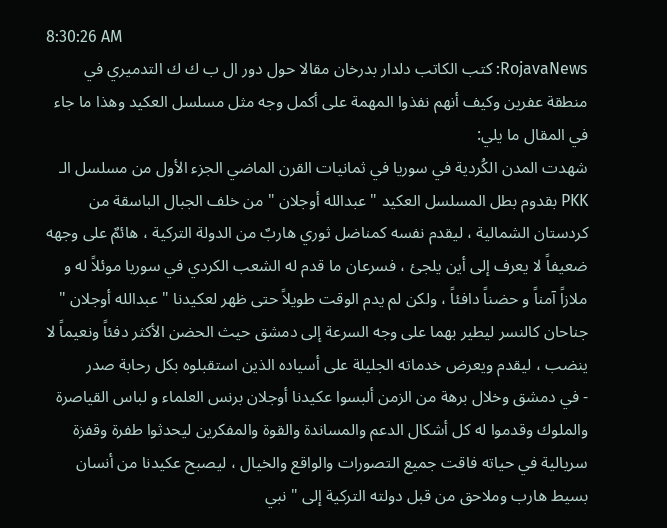8:30:26 AM
RojavaNews: كتب الكاتب دلدار بدرخان مقالا حول دور ال ب ك ك التدميري في منطقة عفرين وكيف أنهم نفذوا المهمة على أكمل وجه مثل مسلسل العكيد وهذا ما جاء في المقال ما يلي:
شهدت المدن الكُردية في سوريا في ثمانيات القرن الماضي الجزء الأول من مسلسل الـ PKK بقدوم بطل المسلسل العكيد " عبدالله أوجلان " من خلف الجبال الباسقة من كردستان الشمالية ، ليقدم نفسه كمناضل ثوري هاربٌ من الدولة التركية ، هائمٌ على وجهه ضعيفاً لا يعرف إلى أين يلجئ ، فسرعان ما قدم له الشعب الكردي في سوريا موئلاً له و ملازاً آمناً و حضناً دافئاً ، ولكن لم يدم الوقت طويلاً حتى ظهر لعكيدنا " عبدالله أوجلان " جناحان كالنسر ليطير بهما على وجه السرعة إلى دمشق حيث الحضن الأكثر دفئاً ونعيماً لا ينضب ، ليقدم ويعرض خدماته الجليلة على أسياده الذين استقبلوه بكل رحابة صدر
- في دمشق وخلال برهة من الزمن ألبسوا عكيدنا أوجلان برنس العلماء و لباس القياصرة والملوك وقدموا له كل أشكال الدعم والمساندة والقوة والمفكرين ليحدثوا طفرة وقفزة سريالية في حياته فاقت جميع التصورات والواقع والخيال ، ليصبح عكيدنا من أنسان بسيط هارب وملاحق من قبل دولته التركية إلى " نبي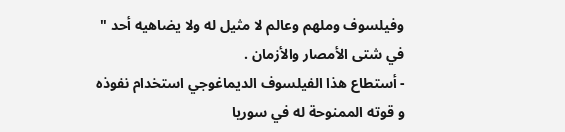وفيلسوف وملهم وعالم لا مثيل له ولا يضاهيه أحد " في شتى الأمصار والأزمان .
- أستطاع هذا الفيلسوف الديماغوجي استخدام نفوذه و قوته الممنوحة له في سوريا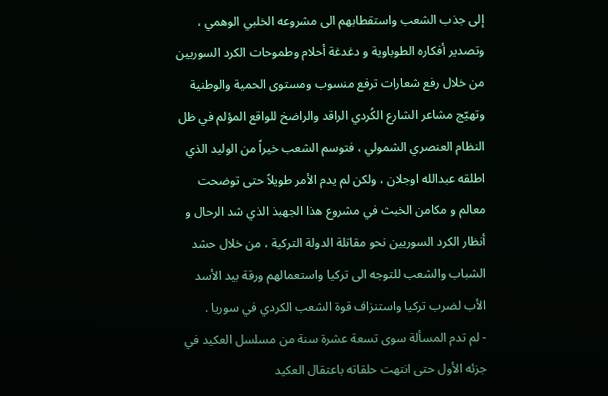إلى جذب الشعب واستقطابهم الى مشروعه الخلبي الوهمي ، وتصدير أفكاره الطوباوية و دغدغة أحلام وطموحات الكرد السوريين من خلال رفع شعارات ترفع منسوب ومستوى الحمية والوطنية وتهيّج مشاعر الشارع الكُردي الراقد والراضخ للواقع المؤلم في ظل النظام العنصري الشمولي ، فتوسم الشعب خيراً من الوليد الذي اطلقه عبدالله اوجلان ، ولكن لم يدم الأمر طويلاً حتى توضحت معالم و مكامن الخبث في مشروع هذا الجهبذ الذي شد الرحال و أنظار الكرد السوريين نحو مقاتلة الدولة التركية ، من خلال حشد الشباب والشعب للتوجه الى تركيا واستعمالهم ورقة بيد الأسد الأب لضرب تركيا واستنزاف قوة الشعب الكردي في سوريا .
- لم تدم المسألة سوى تسعة عشرة سنة من مسلسل العكيد في جزئه الأول حتى انتهت حلقاته باعتقال العكيد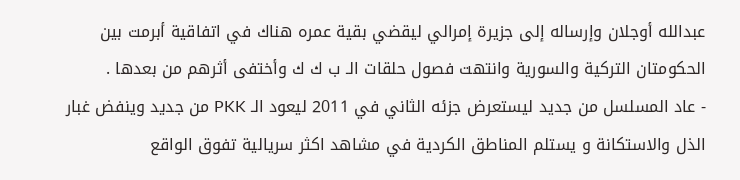عبدالله أوجلان وإرساله إلى جزيرة إمرالي ليقضي بقية عمره هناك في اتفاقية أبرمت بين الحكومتان التركية والسورية وانتهت فصول حلقات الـ ب ك ك وأختفى أثرهم من بعدها .
- عاد المسلسل من جديد ليستعرض جزئه الثاني في 2011 ليعود الـ PKK من جديد وينفض غبار الذل والاستكانة و يستلم المناطق الكردية في مشاهد اكثر سريالية تفوق الواقع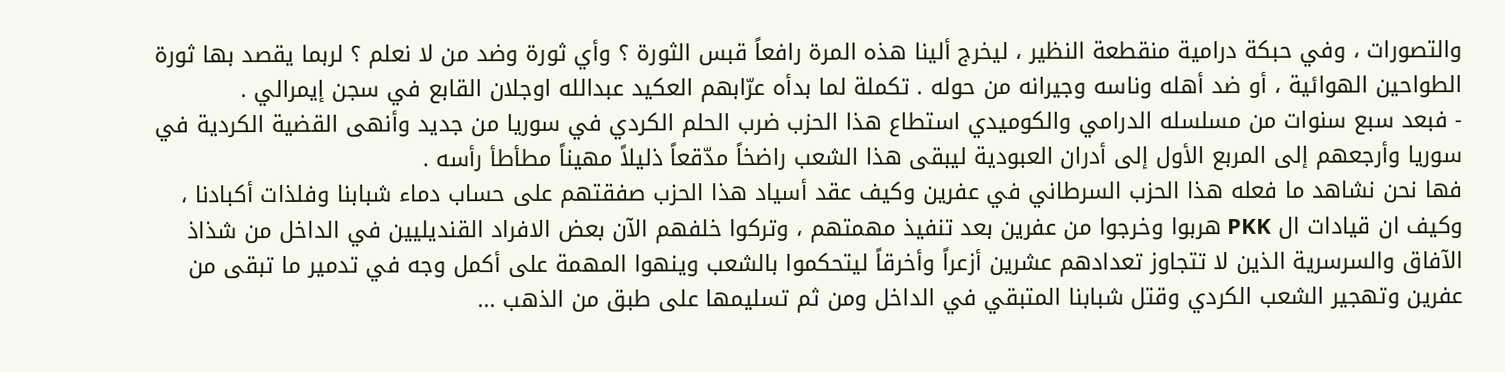والتصورات ، وفي حبكة درامية منقطعة النظير ، ليخرج ألينا هذه المرة رافعاً قبس الثورة ؟ وأي ثورة وضد من لا نعلم ؟ لربما يقصد بها ثورة الطواحين الهوائية ، أو ضد أهله وناسه وجيرانه من حوله . تكملة لما بدأه عرّابهم العكيد عبدالله اوجلان القابع في سجن إيمرالي .
- فبعد سبع سنوات من مسلسله الدرامي والكوميدي استطاع هذا الحزب ضرب الحلم الكردي في سوريا من جديد وأنهى القضية الكردية في سوريا وأرجعهم إلى المربع الأول إلى أدران العبودية ليبقى هذا الشعب راضخاً مدّقعاً ذليلاً مهيناً مطأطأ رأسه .
فها نحن نشاهد ما فعله هذا الحزب السرطاني في عفرين وكيف عقد أسياد هذا الحزب صفقتهم على حساب دماء شبابنا وفلذات أكبادنا ، وكيف ان قيادات ال PKK هربوا وخرجوا من عفرين بعد تنفيذ مهمتهم ، وتركوا خلفهم الآن بعض الافراد القنديليين في الداخل من شذاذ الآفاق والسرسرية الذين لا تتجاوز تعدادهم عشرين أزعراً وأخرقاً ليتحكموا بالشعب وينهوا المهمة على أكمل وجه في تدمير ما تبقى من عفرين وتهجير الشعب الكردي وقتل شبابنا المتبقي في الداخل ومن ثم تسليمها على طبق من الذهب ...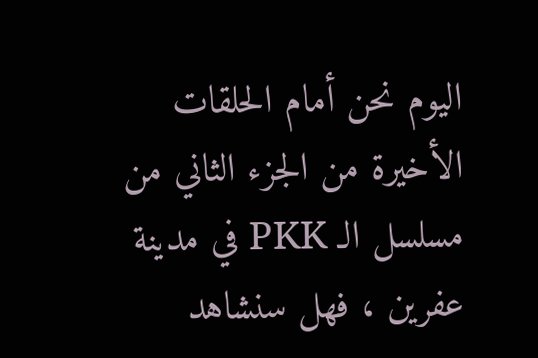اليوم نحن أمام الحلقات الأخيرة من الجزء الثاني من مسلسل الـ PKK في مدينة عفرين ، فهل سنشاهد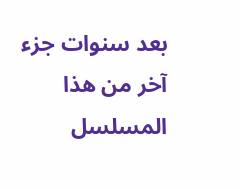بعد سنوات جزء آخر من هذا المسلسل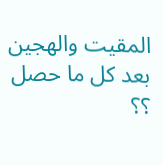المقيت والهجين بعد كل ما حصل ؟؟